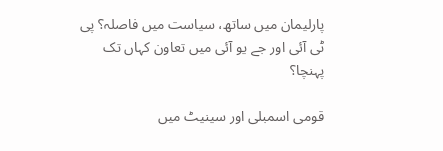پارلیمان میں ساتھ، سیاست میں فاصلہ؟ پی ٹی آئی اور جے یو آئی میں تعاون کہاں تک پہنچا؟

قومی اسمبلی اور سینیٹ میں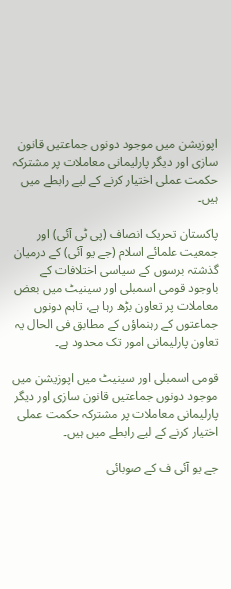اپوزیشن میں موجود دونوں جماعتیں قانون سازی اور دیگر پارلیمانی معاملات پر مشترکہ حکمت عملی اختیار کرنے کے لیے رابطے میں ہیں۔

پاکستان تحریک انصاف (پی ٹی آئی) اور جمعیت علمائے اسلام (جے یو آئی) کے درمیان گذشتہ برسوں کے سیاسی اختلافات کے باوجود قومی اسمبلی اور سینیٹ میں بعض معاملات پر تعاون بڑھ رہا ہے، تاہم دونوں جماعتوں کے رہنماؤں کے مطابق فی الحال یہ تعاون پارلیمانی امور تک محدود ہے۔

قومی اسمبلی اور سینیٹ میں اپوزیشن میں موجود دونوں جماعتیں قانون سازی اور دیگر پارلیمانی معاملات پر مشترکہ حکمت عملی اختیار کرنے کے لیے رابطے میں ہیں۔

جے یو آئی ف کے صوبائی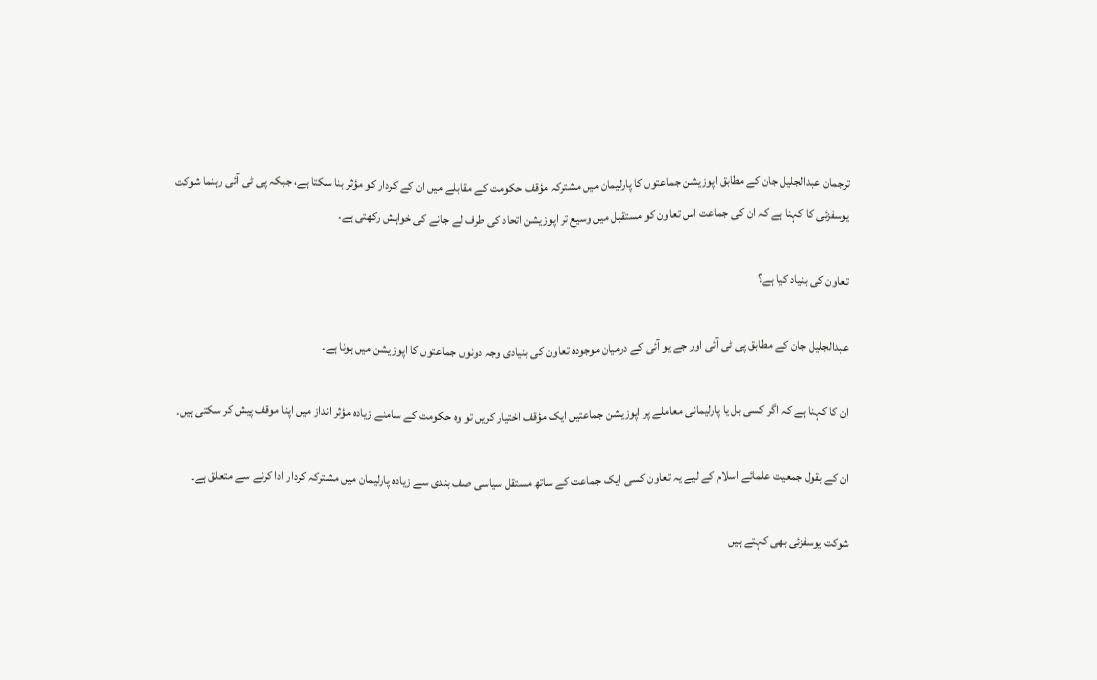ترجمان عبدالجلیل جان کے مطابق اپوزیشن جماعتوں کا پارلیمان میں مشترکہ مؤقف حکومت کے مقابلے میں ان کے کردار کو مؤثر بنا سکتا ہے، جبکہ پی ٹی آئی رہنما شوکت یوسفزئی کا کہنا ہے کہ ان کی جماعت اس تعاون کو مستقبل میں وسیع تر اپوزیشن اتحاد کی طرف لے جانے کی خواہش رکھتی ہے۔

تعاون کی بنیاد کیا ہے؟

عبدالجلیل جان کے مطابق پی ٹی آئی اور جے یو آئی کے درمیان موجودہ تعاون کی بنیادی وجہ دونوں جماعتوں کا اپوزیشن میں ہونا ہے۔

ان کا کہنا ہے کہ اگر کسی بل یا پارلیمانی معاملے پر اپوزیشن جماعتیں ایک مؤقف اختیار کریں تو وہ حکومت کے سامنے زیادہ مؤثر انداز میں اپنا موقف پیش کر سکتی ہیں۔

ان کے بقول جمعیت علمائے اسلام کے لیے یہ تعاون کسی ایک جماعت کے ساتھ مستقل سیاسی صف بندی سے زیادہ پارلیمان میں مشترکہ کردار ادا کرنے سے متعلق ہے۔

شوکت یوسفزئی بھی کہتے ہیں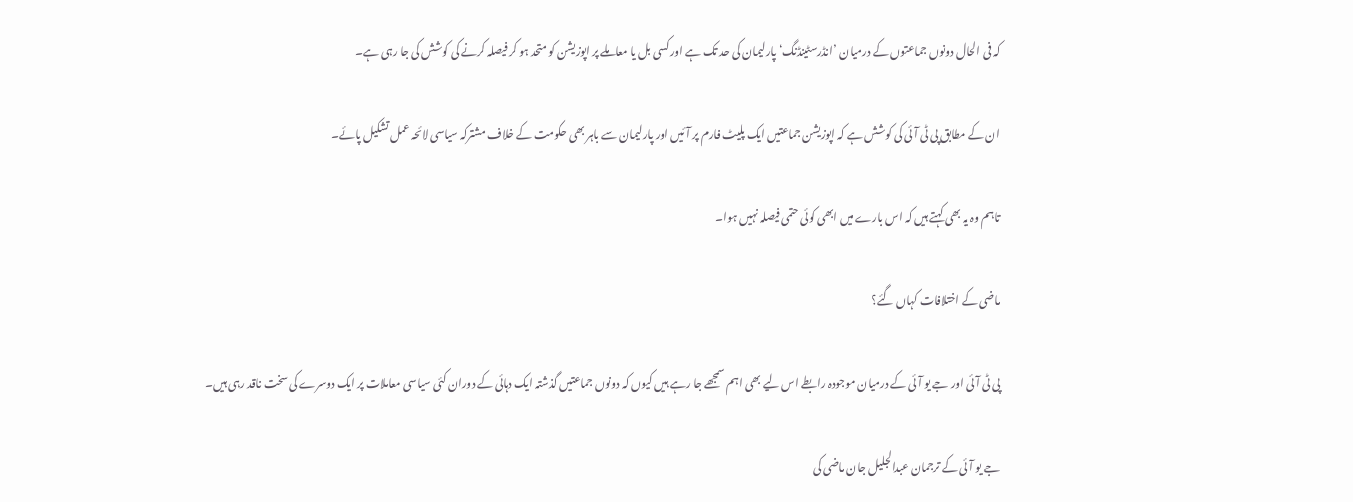کہ فی الحال دونوں جماعتوں کے درمیان ’انڈرسٹینڈنگ‘ پارلیمان کی حد تک ہے اور کسی بل یا معاملے پر اپوزیشن کو متحد ہو کر فیصلہ کرنے کی کوشش کی جا رہی ہے۔

ان کے مطابق پی ٹی آئی کی کوشش ہے کہ اپوزیشن جماعتیں ایک پلیٹ فارم پر آئیں اور پارلیمان سے باہر بھی حکومت کے خلاف مشترکہ سیاسی لائحہ عمل تشکیل پائے۔

تاہم وہ یہ بھی کہتے ہیں کہ اس بارے میں ابھی کوئی حتمی فیصلہ نہیں ہوا۔

ماضی کے اختلافات کہاں گئے؟

پی ٹی آئی اور جے یو آئی کے درمیان موجودہ رابطے اس لیے بھی اہم سمجھے جا رہے ہیں کیوں کہ دونوں جماعتیں گذشتہ ایک دہائی کے دوران کئی سیاسی معاملات پر ایک دوسرے کی سخت ناقد رہی ہیں۔

جے یو آئی کے ترجمان عبدالجلیل جان ماضی کی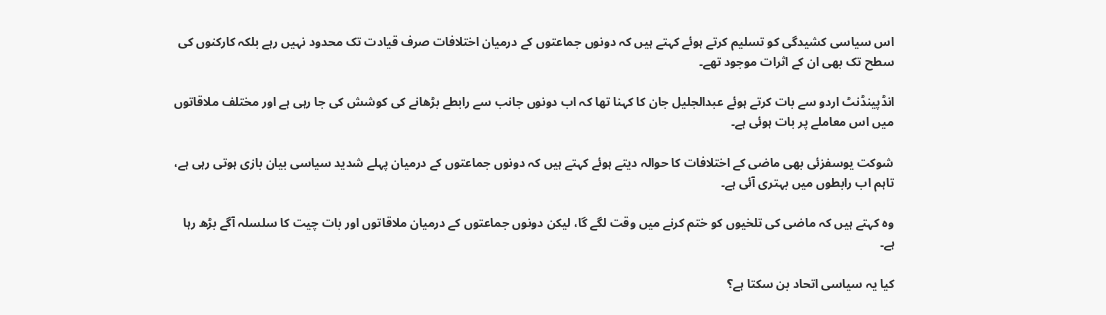اس سیاسی کشیدگی کو تسلیم کرتے ہوئے کہتے ہیں کہ دونوں جماعتوں کے درمیان اختلافات صرف قیادت تک محدود نہیں رہے بلکہ کارکنوں کی سطح تک بھی ان کے اثرات موجود تھے۔

انڈپینڈنٹ اردو سے بات کرتے ہوئے عبدالجلیل جان کا کہنا تھا کہ اب دونوں جانب سے رابطے بڑھانے کی کوشش کی جا رہی ہے اور مختلف ملاقاتوں میں اس معاملے پر بات ہوئی ہے۔

شوکت یوسفزئی بھی ماضی کے اختلافات کا حوالہ دیتے ہوئے کہتے ہیں کہ دونوں جماعتوں کے درمیان پہلے شدید سیاسی بیان بازی ہوتی رہی ہے، تاہم اب رابطوں میں بہتری آئی ہے۔

وہ کہتے ہیں کہ ماضی کی تلخیوں کو ختم کرنے میں وقت لگے گا، لیکن دونوں جماعتوں کے درمیان ملاقاتوں اور بات چیت کا سلسلہ آگے بڑھ رہا ہے۔

کیا یہ سیاسی اتحاد بن سکتا ہے؟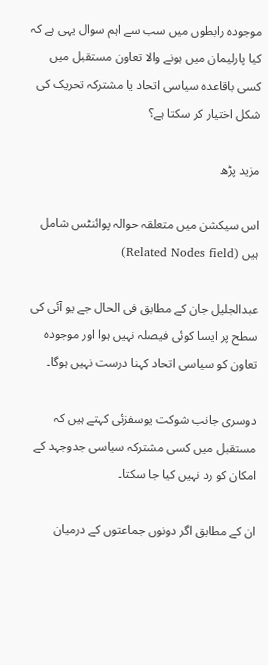موجودہ رابطوں میں سب سے اہم سوال یہی ہے کہ کیا پارلیمان میں ہونے والا تعاون مستقبل میں کسی باقاعدہ سیاسی اتحاد یا مشترکہ تحریک کی شکل اختیار کر سکتا ہے؟

مزید پڑھ

اس سیکشن میں متعلقہ حوالہ پوائنٹس شامل ہیں (Related Nodes field)

عبدالجلیل جان کے مطابق فی الحال جے یو آئی کی سطح پر ایسا کوئی فیصلہ نہیں ہوا اور موجودہ تعاون کو سیاسی اتحاد کہنا درست نہیں ہوگا۔

دوسری جانب شوکت یوسفزئی کہتے ہیں کہ مستقبل میں کسی مشترکہ سیاسی جدوجہد کے امکان کو رد نہیں کیا جا سکتا۔

ان کے مطابق اگر دونوں جماعتوں کے درمیان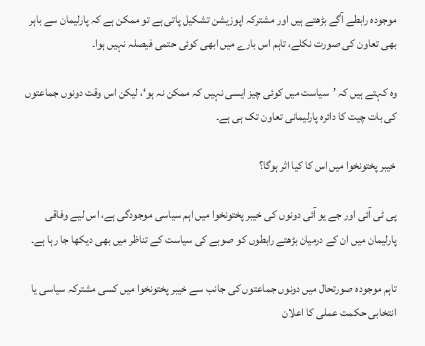موجودہ رابطے آگے بڑھتے ہیں اور مشترکہ اپوزیشن تشکیل پاتی ہے تو ممکن ہے کہ پارلیمان سے باہر بھی تعاون کی صورت نکلے، تاہم اس بارے میں ابھی کوئی حتمی فیصلہ نہیں ہوا۔

وہ کہتے ہیں کہ ’سیاست میں کوئی چیز ایسی نہیں کہ ممکن نہ ہو‘، لیکن اس وقت دونوں جماعتوں کی بات چیت کا دائرہ پارلیمانی تعاون تک ہی ہے۔

خیبر پختونخوا میں اس کا کیا اثر ہوگا؟

پی ٹی آئی اور جے یو آئی دونوں کی خیبر پختونخوا میں اہم سیاسی موجودگی ہے، اس لیے وفاقی پارلیمان میں ان کے درمیان بڑھتے رابطوں کو صوبے کی سیاست کے تناظر میں بھی دیکھا جا رہا ہے۔

تاہم موجودہ صورتحال میں دونوں جماعتوں کی جانب سے خیبر پختونخوا میں کسی مشترکہ سیاسی یا انتخابی حکمت عملی کا اعلان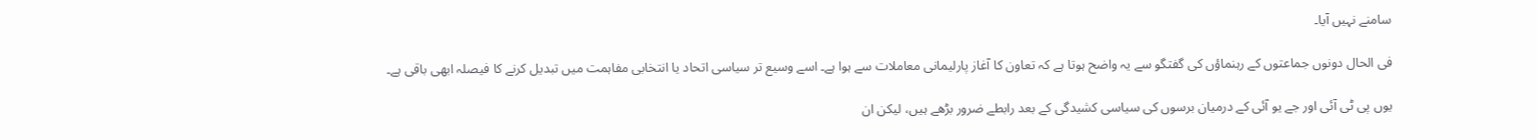سامنے نہیں آیا۔

فی الحال دونوں جماعتوں کے رہنماؤں کی گفتگو سے یہ واضح ہوتا ہے کہ تعاون کا آغاز پارلیمانی معاملات سے ہوا ہے۔ اسے وسیع تر سیاسی اتحاد یا انتخابی مفاہمت میں تبدیل کرنے کا فیصلہ ابھی باقی ہے۔

یوں پی ٹی آئی اور جے یو آئی کے درمیان برسوں کی سیاسی کشیدگی کے بعد رابطے ضرور بڑھے ہیں، لیکن ان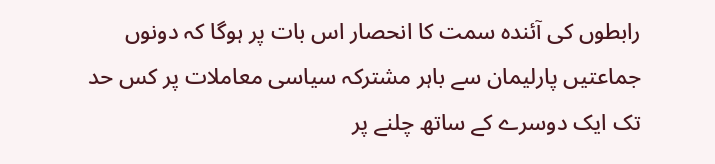رابطوں کی آئندہ سمت کا انحصار اس بات پر ہوگا کہ دونوں جماعتیں پارلیمان سے باہر مشترکہ سیاسی معاملات پر کس حد تک ایک دوسرے کے ساتھ چلنے پر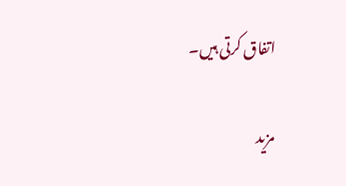اتفاق کرتی ہیں۔

مزید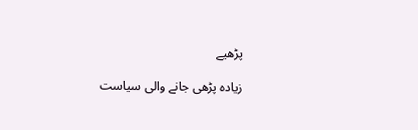پڑھیے

زیادہ پڑھی جانے والی سیاست